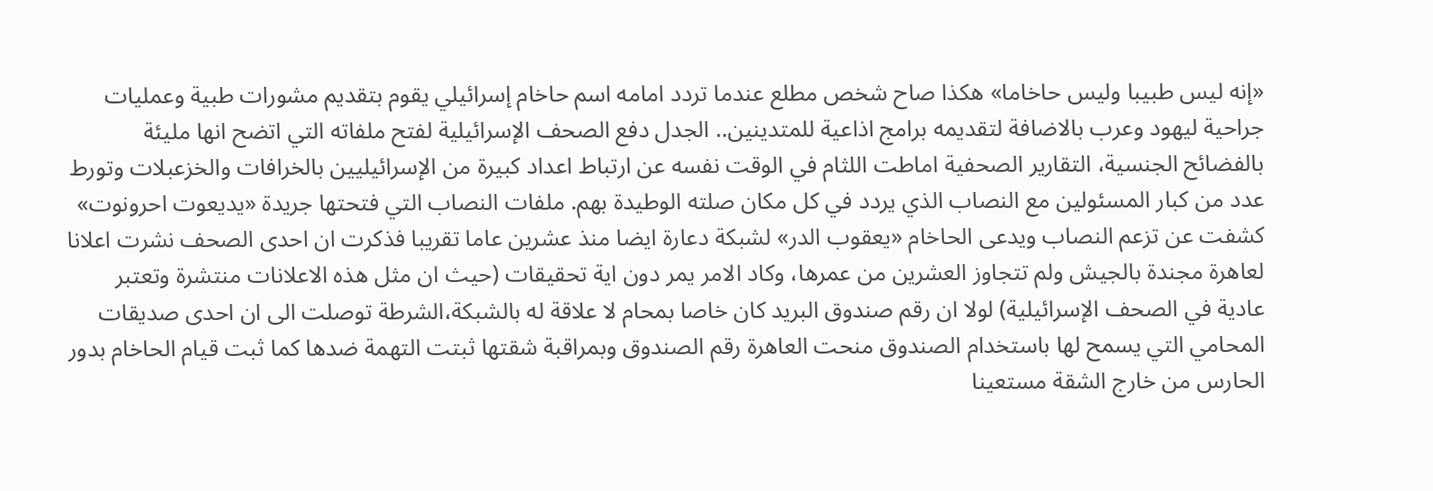«إنه ليس طبيبا وليس حاخاما» هكذا صاح شخص مطلع عندما تردد امامه اسم حاخام إسرائيلي يقوم بتقديم مشورات طبية وعمليات جراحية ليهود وعرب بالاضافة لتقديمه برامج اذاعية للمتدينين.. الجدل دفع الصحف الإسرائيلية لفتح ملفاته التي اتضح انها مليئة بالفضائح الجنسية، التقارير الصحفية اماطت اللثام في الوقت نفسه عن ارتباط اعداد كبيرة من الإسرائيليين بالخرافات والخزعبلات وتورط عدد من كبار المسئولين مع النصاب الذي يردد في كل مكان صلته الوطيدة بهم. ملفات النصاب التي فتحتها جريدة «يديعوت احرونوت» كشفت عن تزعم النصاب ويدعى الحاخام «يعقوب الدر» لشبكة دعارة ايضا منذ عشرين عاما تقريبا فذكرت ان احدى الصحف نشرت اعلانا لعاهرة مجندة بالجيش ولم تتجاوز العشرين من عمرها، وكاد الامر يمر دون اية تحقيقات (حيث ان مثل هذه الاعلانات منتشرة وتعتبر عادية في الصحف الإسرائيلية) لولا ان رقم صندوق البريد كان خاصا بمحام لا علاقة له بالشبكة،الشرطة توصلت الى ان احدى صديقات المحامي التي يسمح لها باستخدام الصندوق منحت العاهرة رقم الصندوق وبمراقبة شقتها ثبتت التهمة ضدها كما ثبت قيام الحاخام بدور الحارس من خارج الشقة مستعينا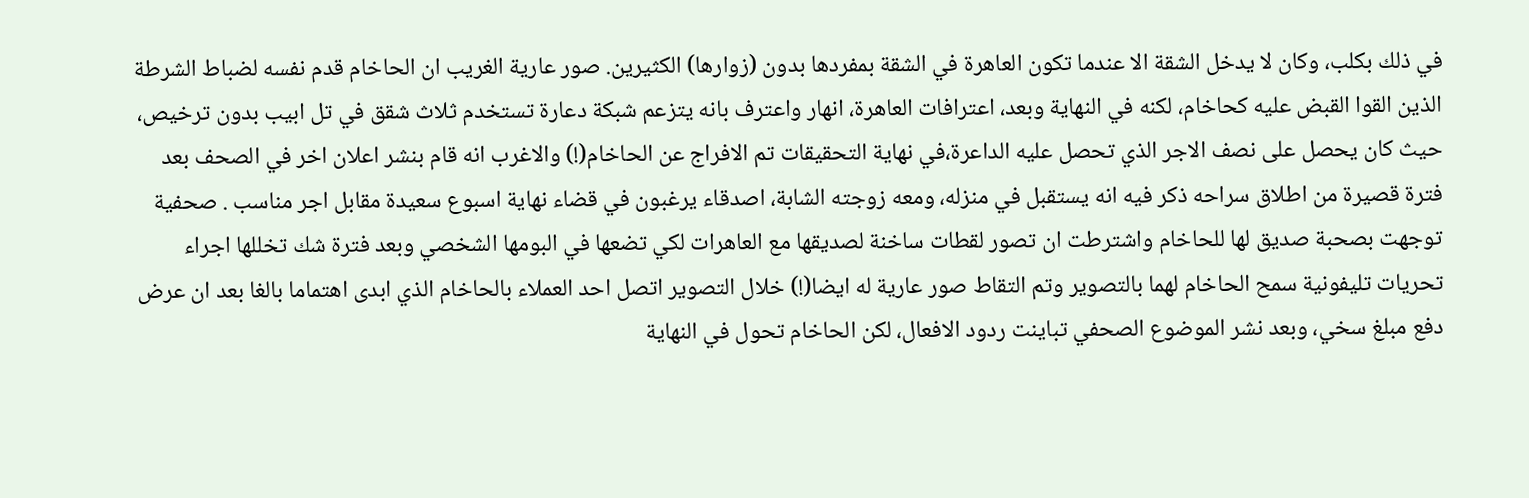في ذلك بكلب، وكان لا يدخل الشقة الا عندما تكون العاهرة في الشقة بمفردها بدون (زوارها) الكثيرين. صور عارية الغريب ان الحاخام قدم نفسه لضباط الشرطة الذين القوا القبض عليه كحاخام، لكنه في النهاية وبعد، اعترافات العاهرة، انهار واعترف بانه يتزعم شبكة دعارة تستخدم ثلاث شقق في تل ابيب بدون ترخيص، حيث كان يحصل على نصف الاجر الذي تحصل عليه الداعرة،في نهاية التحقيقات تم الافراج عن الحاخام(!) والاغرب انه قام بنشر اعلان اخر في الصحف بعد فترة قصيرة من اطلاق سراحه ذكر فيه انه يستقبل في منزله، ومعه زوجته الشابة، اصدقاء يرغبون في قضاء نهاية اسبوع سعيدة مقابل اجر مناسب . صحفية توجهت بصحبة صديق لها للحاخام واشترطت ان تصور لقطات ساخنة لصديقها مع العاهرات لكي تضعها في البومها الشخصي وبعد فترة شك تخللها اجراء تحريات تليفونية سمح الحاخام لهما بالتصوير وتم التقاط صور عارية له ايضا(!) خلال التصوير اتصل احد العملاء بالحاخام الذي ابدى اهتماما بالغا بعد ان عرض دفع مبلغ سخي، وبعد نشر الموضوع الصحفي تباينت ردود الافعال، لكن الحاخام تحول في النهاية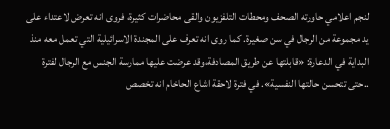لنجم اعلامي حاورته الصحف ومحطات التلفزيون والقى محاضرات كثيرة، فروى انه تعرض لاعتداء على يد مجموعة من الرجال في سن صغيرة. كما روى انه تعرف على المجندة الاسرائيلية التي تعمل معه منذ البداية في الدعارة: «قابلتها عن طريق المصادفة،وقد عرضت عليها ممارسة الجنس مع الرجال لفترة ..حتى تتحسن حالتها النفسية». في فترة لاحقة اشاع الحاخام انه تخصص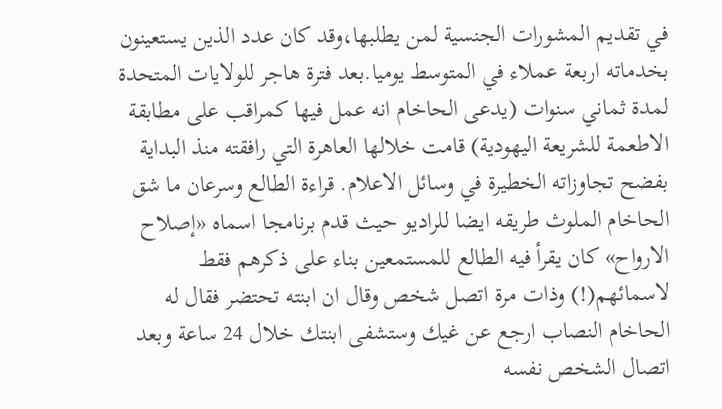في تقديم المشورات الجنسية لمن يطلبها،وقد كان عدد الذين يستعينون بخدماته اربعة عملاء في المتوسط يوميا.بعد فترة هاجر للولايات المتحدة لمدة ثماني سنوات (يدعى الحاخام انه عمل فيها كمراقب على مطابقة الاطعمة للشريعة اليهودية) قامت خلالها العاهرة التي رافقته منذ البداية بفضح تجاوزاته الخطيرة في وسائل الاعلام. قراءة الطالع وسرعان ما شق الحاخام الملوث طريقه ايضا للراديو حيث قدم برنامجا اسماه «إصلاح الارواح» كان يقرأ فيه الطالع للمستمعين بناء على ذكرهم فقط لاسمائهم(!) وذات مرة اتصل شخص وقال ان ابنته تحتضر فقال له الحاخام النصاب ارجع عن غيك وستشفى ابنتك خلال 24 ساعة وبعد اتصال الشخص نفسه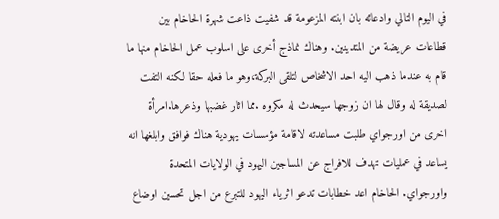في اليوم التالي وادعائه بان ابنته المزعومة قد شفيت ذاعت شهرة الحاخام بين قطاعات عريضة من المتدينين. وهناك نماذج أخرى على اسلوب عمل الحاخام منها ما قام به عندما ذهب اليه احد الاشخاص لتلقى البركة،وهو ما فعله حقا لكنه التفت لصديقة له وقال لها ان زوجها سيحدث له مكروه .مما اثار غضبها وذعرها.امرأة اخرى من اورجواي طلبت مساعدته لاقامة مؤسسات يهودية هناك فوافق وابلغها انه يساعد في عمليات تهدف للافراج عن المساجين اليهود في الولايات المتحدة واورجواي. الحاخام اعد خطابات تدعو اثرياء اليهود للتبرع من اجل تحسين اوضاع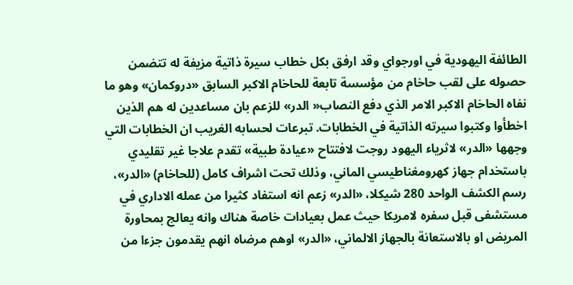الطائفة اليهودية في اورجواي وقد ارفق بكل خطاب سيرة ذاتية مزيفة له تتضمن حصوله على لقب حاخام من مؤسسة تابعة للحاخام الاكبر السابق «دروكمان» وهو ما نفاه الحاخام الاكبر الامر الذي دفع النصاب« الدر» للزعم بان مساعدين له هم الذين اخطأوا وكتبوا سيرته الذاتية في الخطابات. تبرعات لحسابه الغريب ان الخطابات التي وجهها «الدر» لاثرياء اليهود روجت لافتتاح «عيادة طبية» تقدم علاجا غير تقليدي باستخدام جهاز كهرومغناطيسي الماني، وذلك تحت اشراف كامل (للحاخام) «الدر»، رسم الكشف الواحد 280 شيكلا، «الدر» زعم انه استفاد كثيرا من عمله الاداري في مستشفى قبل سفره لامريكا حيث عمل بعيادات خاصة هناك وانه يعالج بمحاورة المريض او بالاستعانة بالجهاز الالماني، «الدر» اوهم مرضاه انهم يقدمون جزءا من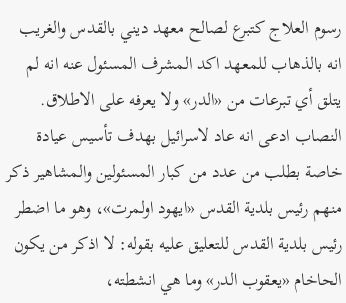رسوم العلاج كتبرع لصالح معهد ديني بالقدس والغريب انه بالذهاب للمعهد اكد المشرف المسئول عنه انه لم يتلق أي تبرعات من «الدر» ولا يعرفه على الاطلاق. النصاب ادعى انه عاد لاسرائيل بهدف تأسيس عيادة خاصة بطلب من عدد من كبار المسئولين والمشاهير ذكر منهم رئيس بلدية القدس «ايهود اولمرت»، وهو ما اضطر رئيس بلدية القدس للتعليق عليه بقوله: لا اذكر من يكون الحاخام «يعقوب الدر» وما هي انشطته،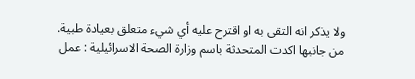ولا يذكر انه التقى به او اقترح عليه أي شيء متعلق بعيادة طبية. من جانبها اكدت المتحدثة باسم وزارة الصحة الاسرائيلية : عمل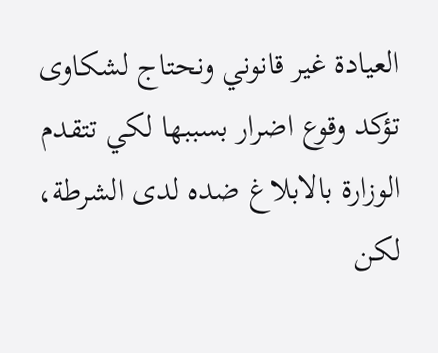العيادة غير قانوني ونحتاج لشكاوى تؤكد وقوع اضرار بسببها لكي تتقدم الوزارة بالابلاغ ضده لدى الشرطة، لكن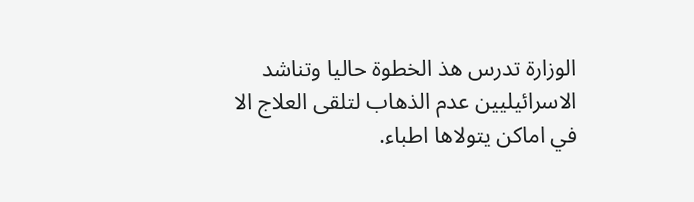الوزارة تدرس هذ الخطوة حاليا وتناشد الاسرائيليين عدم الذهاب لتلقى العلاج الا في اماكن يتولاها اطباء.